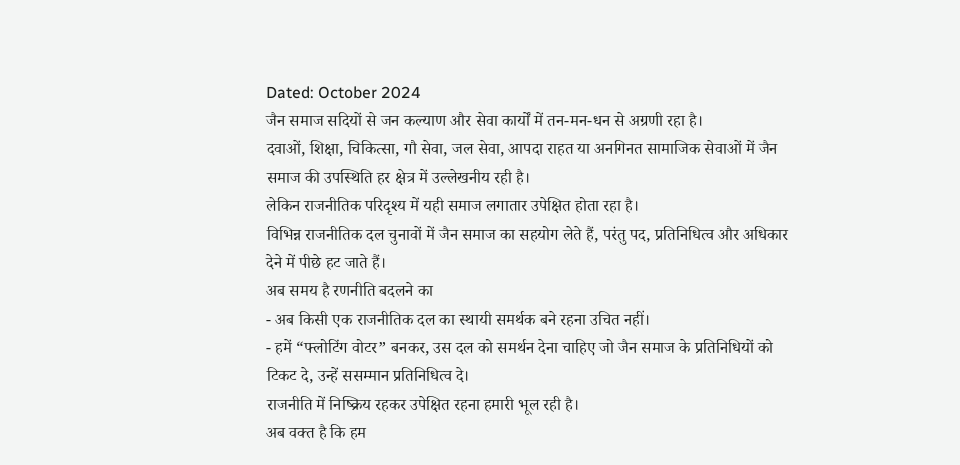Dated: October 2024
जैन समाज सदियों से जन कल्याण और सेवा कार्यों में तन-मन-धन से अग्रणी रहा है।
दवाओं, शिक्षा, चिकित्सा, गौ सेवा, जल सेवा, आपदा राहत या अनगिनत सामाजिक सेवाओं में जैन समाज की उपस्थिति हर क्षेत्र में उल्लेखनीय रही है।
लेकिन राजनीतिक परिदृश्य में यही समाज लगातार उपेक्षित होता रहा है।
विभिन्न राजनीतिक दल चुनावों में जैन समाज का सहयोग लेते हैं, परंतु पद, प्रतिनिधित्व और अधिकार देने में पीछे हट जाते हैं।
अब समय है रणनीति बदलने का
- अब किसी एक राजनीतिक दल का स्थायी समर्थक बने रहना उचित नहीं।
- हमें “फ्लोटिंग वोटर” बनकर, उस दल को समर्थन देना चाहिए जो जैन समाज के प्रतिनिधियों को टिकट दे, उन्हें ससम्मान प्रतिनिधित्व दे।
राजनीति में निष्क्रिय रहकर उपेक्षित रहना हमारी भूल रही है।
अब वक्त है कि हम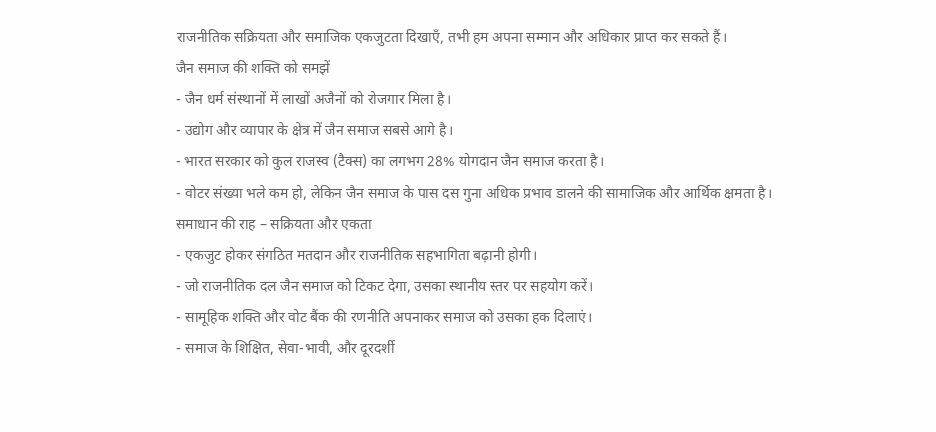राजनीतिक सक्रियता और समाजिक एकजुटता दिखाएँ, तभी हम अपना सम्मान और अधिकार प्राप्त कर सकते हैं।
जैन समाज की शक्ति को समझें
- जैन धर्म संस्थानों में लाखों अजैनों को रोजगार मिला है।
- उद्योग और व्यापार के क्षेत्र में जैन समाज सबसे आगे है।
- भारत सरकार को कुल राजस्व (टैक्स) का लगभग 28% योगदान जैन समाज करता है।
- वोटर संख्या भले कम हो, लेकिन जैन समाज के पास दस गुना अधिक प्रभाव डालने की सामाजिक और आर्थिक क्षमता है।
समाधान की राह – सक्रियता और एकता
- एकजुट होकर संगठित मतदान और राजनीतिक सहभागिता बढ़ानी होगी।
- जो राजनीतिक दल जैन समाज को टिकट देगा, उसका स्थानीय स्तर पर सहयोग करें।
- सामूहिक शक्ति और वोट बैंक की रणनीति अपनाकर समाज को उसका हक दिलाएं।
- समाज के शिक्षित, सेवा-भावी, और दूरदर्शी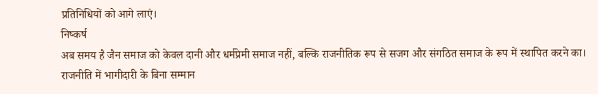प्रतिनिधियों को आगे लाएं।
निष्कर्ष
अब समय है जैन समाज को केवल दानी और धर्मप्रेमी समाज नहीं, बल्कि राजनीतिक रूप से सजग और संगठित समाज के रूप में स्थापित करने का।
राजनीति में भागीदारी के बिना सम्मान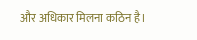और अधिकार मिलना कठिन है।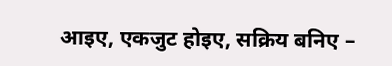आइए, एकजुट होइए, सक्रिय बनिए –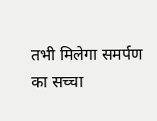तभी मिलेगा समर्पण का सच्चा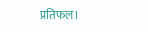प्रतिफल।